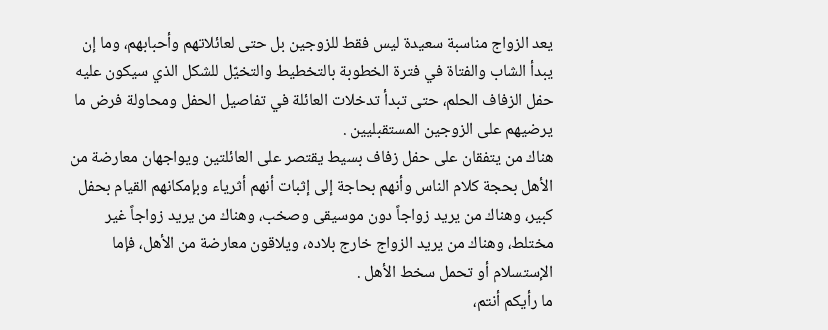يعد الزواج مناسبة سعيدة ليس فقط للزوجين بل حتى لعائلاتهم وأحبابهم، وما إن يبدأ الشاب والفتاة في فترة الخطوبة بالتخطيط والتخيّل للشكل الذي سيكون عليه حفل الزفاف الحلم، حتى تبدأ تدخلات العائلة في تفاصيل الحفل ومحاولة فرض ما يرضيهم على الزوجين المستقبليين .
هناك من يتفقان على حفل زفاف بسيط يقتصر على العائلتين ويواجهان معارضة من الأهل بحجة كلام الناس وأنهم بحاجة إلى إثبات أنهم أثرياء وبإمكانهم القيام بحفل كبير، وهناك من يريد زواجاً دون موسيقى وصخب، وهناك من يريد زواجاً غير مختلط، وهناك من يريد الزواج خارج بلاده، ويلاقون معارضة من الأهل، فإما الإستسلام أو تحمل سخط الأهل .
ما رأيكم أنتم،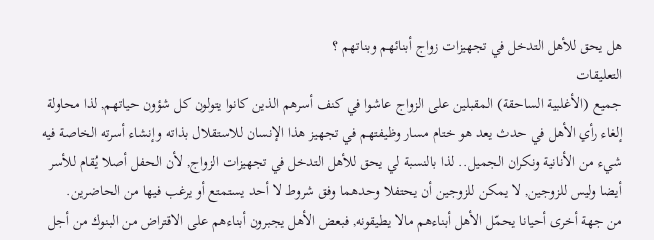هل يحق للأهل التدخل في تجهيزات زواج أبنائهم وبناتهم ؟
التعليقات
جميع (الأغلبية الساحقة) المقبلين على الزواج عاشوا في كنف أسرهم الذين كانوا يتولون كل شؤون حياتهم, لذا محاولة إلغاء رأي الأهل في حدث يعد هو ختام مسار وظيفتهم في تجهيز هذا الإنسان للاستقلال بذاته وإنشاء أسرته الخاصة فيه شيء من الأنانية ونكران الجميل.. لذا بالنسبة لي يحق للأهل التدخل في تجهيزات الزواج, لأن الحفل أصلا يُقام للأسر أيضا وليس للزوجين, لا يمكن للزوجين أن يحتفلا وحدهما وفق شروط لا أحد يستمتع أو يرغب فيها من الحاضرين.
من جهة أخرى أحيانا يحمّل الأهل أبناءهم مالا يطيقونه, فبعض الأهل يجبرون أبناءهم على الاقتراض من البنوك من أجل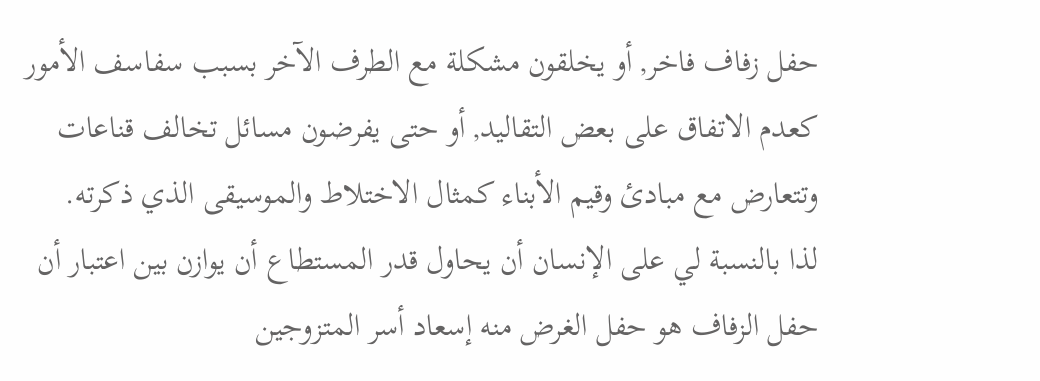حفل زفاف فاخر, أو يخلقون مشكلة مع الطرف الآخر بسبب سفاسف الأمور كعدم الاتفاق على بعض التقاليد, أو حتى يفرضون مسائل تخالف قناعات وتتعارض مع مبادئ وقيم الأبناء كمثال الاختلاط والموسيقى الذي ذكرته.
لذا بالنسبة لي على الإنسان أن يحاول قدر المستطاع أن يوازن بين اعتبار أن حفل الزفاف هو حفل الغرض منه إسعاد أسر المتزوجين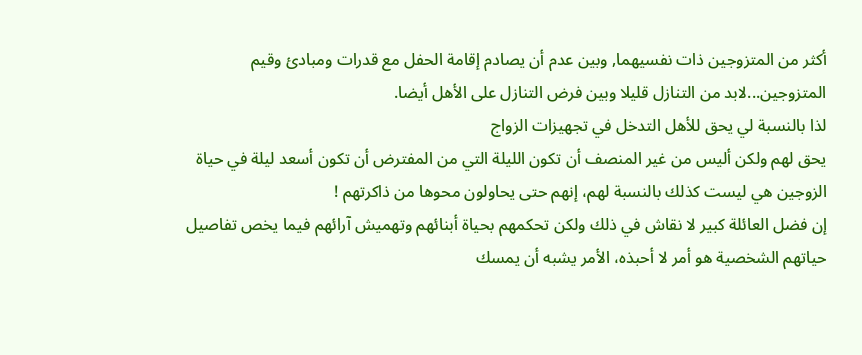أكثر من المتزوجين ذات نفسيهما, وبين عدم أن يصادم إقامة الحفل مع قدرات ومبادئ وقيم المتزوجين...لابد من التنازل قليلا وبين فرض التنازل على الأهل أيضا.
لذا بالنسبة لي يحق للأهل التدخل في تجهيزات الزواج
يحق لهم ولكن أليس من غير المنصف أن تكون الليلة التي من المفترض أن تكون أسعد ليلة في حياة الزوجين هي ليست كذلك بالنسبة لهم، إنهم حتى يحاولون محوها من ذاكرتهم !
إن فضل العائلة كبير لا نقاش في ذلك ولكن تحكمهم بحياة أبنائهم وتهميش آرائهم فيما يخص تفاصيل حياتهم الشخصية هو أمر لا أحبذه، الأمر يشبه أن يمسك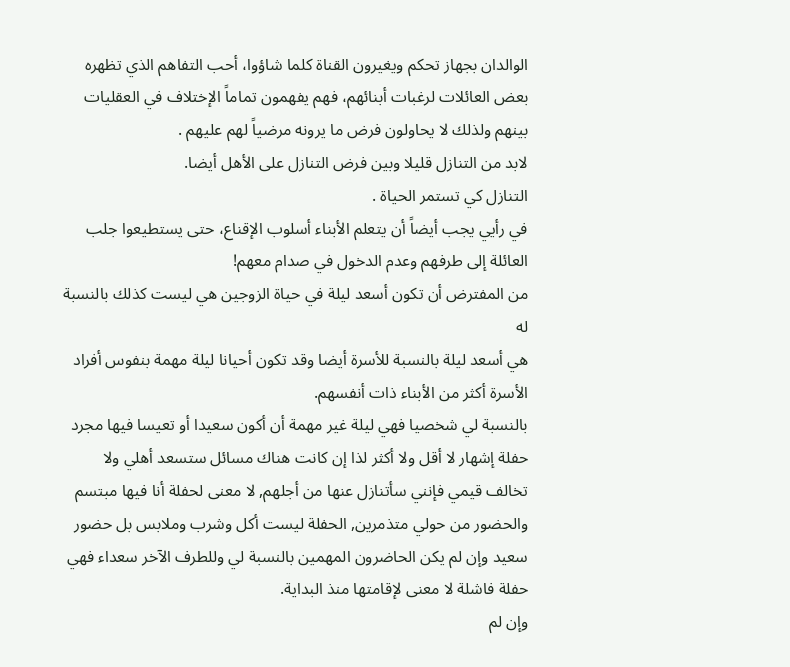الوالدان بجهاز تحكم ويغيرون القناة كلما شاؤوا، أحب التفاهم الذي تظهره بعض العائلات لرغبات أبنائهم، فهم يفهمون تماماً الإختلاف في العقليات بينهم ولذلك لا يحاولون فرض ما يرونه مرضياً لهم عليهم .
لابد من التنازل قليلا وبين فرض التنازل على الأهل أيضا.
التنازل كي تستمر الحياة .
في رأيي يجب أيضاً أن يتعلم الأبناء أسلوب الإقناع، حتى يستطيعوا جلب العائلة إلى طرفهم وعدم الدخول في صدام معهم!
من المفترض أن تكون أسعد ليلة في حياة الزوجين هي ليست كذلك بالنسبة له
هي أسعد ليلة بالنسبة للأسرة أيضا وقد تكون أحيانا ليلة مهمة بنفوس أفراد الأسرة أكثر من الأبناء ذات أنفسهم.
بالنسبة لي شخصيا فهي ليلة غير مهمة أن أكون سعيدا أو تعيسا فيها مجرد حفلة إشهار لا أقل ولا أكثر لذا إن كانت هناك مسائل ستسعد أهلي ولا تخالف قيمي فإنني سأتنازل عنها من أجلهم, لا معنى لحفلة أنا فيها مبتسم والحضور من حولي متذمرين, الحفلة ليست أكل وشرب وملابس بل حضور سعيد وإن لم يكن الحاضرون المهمين بالنسبة لي وللطرف الآخر سعداء فهي حفلة فاشلة لا معنى لإقامتها منذ البداية.
وإن لم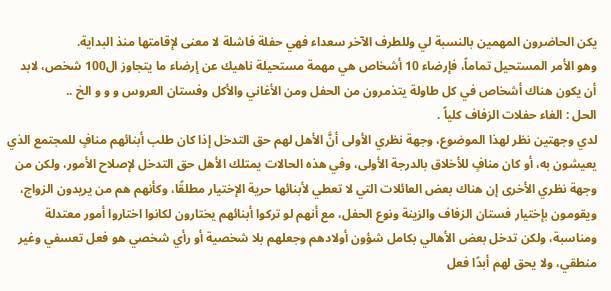يكن الحاضرون المهمين بالنسبة لي وللطرف الآخر سعداء فهي حفلة فاشلة لا معنى لإقامتها منذ البداية.
وهو الأمر المستحيل تماماً، فإرضاء 10 أشخاص هي مهمة مستحيلة ناهيك عن إرضاء ما يتجاوز ال100 شخص، لابد أن يكون هناك أشخاص في كل طاولة يتذمرون من الحفل ومن الأغاني والأكل وفستان العروس و و و الخ ..
الحل : الغاء حفلات الزفاف كلياً .
لدي وجهتين نظر لهذا الموضوع، وجهة نظري الأولى أنَّ الأهل لهم حق التدخل إذا كان طلب أبنائهم منافٍ للمجتمع الذي يعيشون به، أو كان منافٍ للأخلاق بالدرجة الأولى، وفي هذه الحالات يمتلك الأهل حق التدخل لإصلاح الأمور، ولكن من وجهة نظري الأخرى إن هناك بعض العائلات التي لا تعطي لأبنائها حرية الإختيار مطلقًا، وكأنهم هم من يريدون الزواج، ويقومون بإختيار فستان الزفاف والزينة ونوع الحفل، مع أنهم لو تركوا أبنائهم يختارون لكانوا اختاروا أمور معتدلة ومناسبة، ولكن تدخل بعض الأهالي بكامل شؤون أولادهم وجعلهم بلا شخصية أو رأي شخصي هو فعل تعسفي وغير منطقي، ولا يحق لهم أبدًا فعل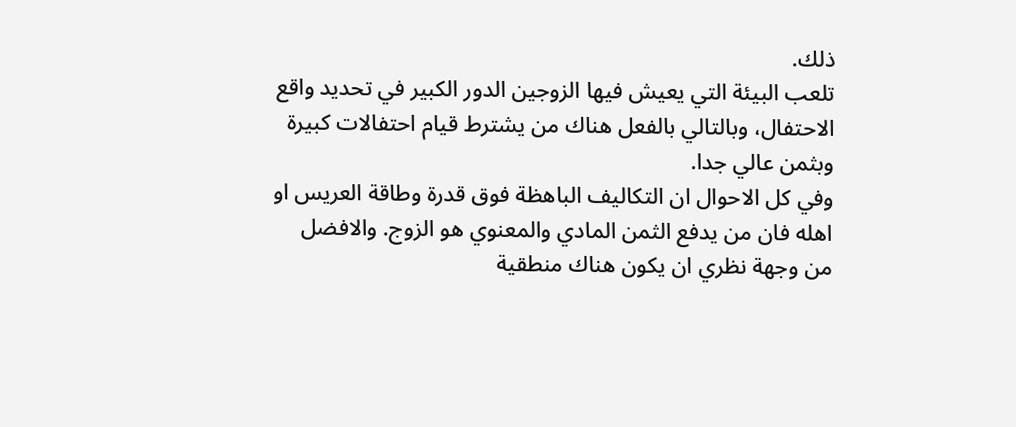ذلك.
تلعب البيئة التي يعيش فيها الزوجين الدور الكبير في تحديد واقع الاحتفال، وبالتالي بالفعل هناك من يشترط قيام احتفالات كبيرة وبثمن عالي جدا.
وفي كل الاحوال ان التكاليف الباهظة فوق قدرة وطاقة العريس او اهله فان من يدفع الثمن المادي والمعنوي هو الزوج. والافضل من وجهة نظري ان يكون هناك منطقية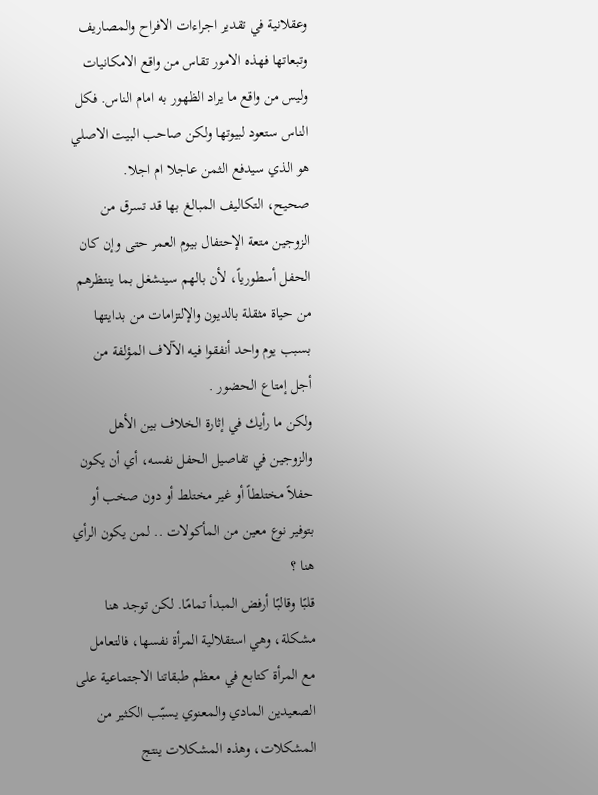وعقلانية في تقدير اجراءات الافراح والمصاريف وتبعاتها فهذه الامور تقاس من واقع الامكانيات وليس من واقع ما يراد الظهور به امام الناس. فكل الناس ستعود لبيوتها ولكن صاحب البيت الاصلي هو الذي سيدفع الثمن عاجلا ام اجلا.
صحيح، التكاليف المبالغ بها قد تسرق من الزوجين متعة الإحتفال بيوم العمر حتى وإن كان الحفل أسطورياً، لأن بالهم سينشغل بما ينتظرهم من حياة مثقلة بالديون والإلتزامات من بدايتها بسبب يوم واحد أنفقوا فيه الآلاف المؤلفة من أجل إمتاع الحضور .
ولكن ما رأيك في إثارة الخلاف بين الأهل والزوجين في تفاصيل الحفل نفسه، أي أن يكون حفلاً مختلطاً أو غير مختلط أو دون صخب أو بتوفير نوع معين من المأكولات .. لمن يكون الرأي هنا ؟
قلبًا وقالبًا أرفض المبدأ تمامًا. لكن توجد هنا مشكلة، وهي استقلالية المرأة نفسها، فالتعامل مع المرأة كتابع في معظم طبقاتنا الاجتماعية على الصعيدين المادي والمعنوي يسبّب الكثير من المشكلات، وهذه المشكلات ينتج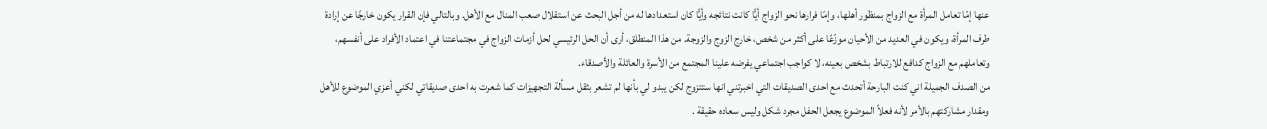عنها إمّا تعامل المرأة مع الزواج بمنظور أهلها، وإمّا فرارها نحو الزواج أيًّا كانت نتائجه وأيًّا كان استعدادها له من أجل البحث عن استقلال صعب المنال مع الأهل. وبالتالي فإن القرار يكون خارجًا عن إرادة طرف المرأة، ويكون في العديد من الأحيان موزّعًا على أكثر من شخص، خارج الزوج والزوجة. من هذا المنطلق، أرى أن الحل الرئيسي لحل أزمات الزواج في مجتماعتنا في اعتماد الأفراد على أنفسهم، وتعاملهم مع الزواج كدافع للارتباط بشخص بعينه، لا كواجب اجتماعي يفرضه علينا المجتمع من الأسرة والعائلة والأصدقاء.
من الصدف الجميلة اني كنت البارحة أتحدث مع احدى الصديقات التي اخبرتني انها ستتزوج لكن يبدو لي بأنها لم تشعر بثقل مسألة التجهيزات كما شعرت به احدى صديقاتي لكني أعزي الموضوع للأهل ومقدار مشاركتهم بالأمر لأنه فعلاً الموضوع يجعل الحفل مجرد شكل وليس سعاده حقيقة .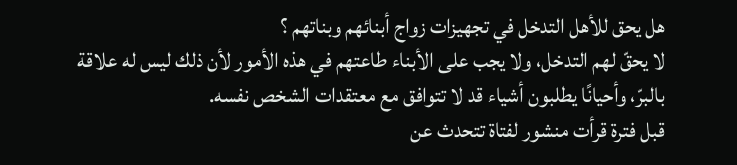هل يحق للأهل التدخل في تجهيزات زواج أبنائهم وبناتهم ؟
لا يحقّ لهم التدخل، ولا يجب على الأبناء طاعتهم في هذه الأمور لأن ذلك ليس له علاقة بالبرّ، وأحيانًا يطلبون أشياء قد لا تتوافق مع معتقدات الشخص نفسه.
قبل فترة قرأت منشور لفتاة تتحدث عن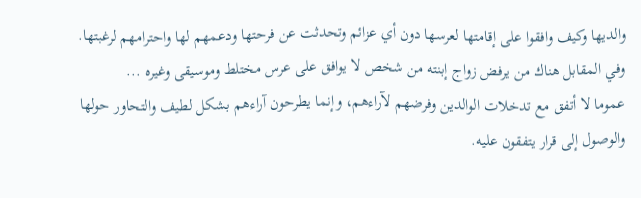والديها وكيف وافقوا على إقامتها لعرسها دون أي عزائم وتحدثت عن فرحتها ودعمهم لها واحترامهم لرغبتها.
وفي المقابل هناك من يرفض زواج إبنته من شخص لا يوافق على عرس مختلط وموسيقى وغيره ...
عموما لا أتفق مع تدخلات الوالدين وفرضهم لآراءهم، وإنما يطرحون آراءهم بشكل لطيف والتحاور حولها والوصول إلى قرار يتفقون عليه.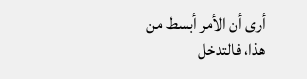أرى أن الأمر أبسط من هذا، فالتدخل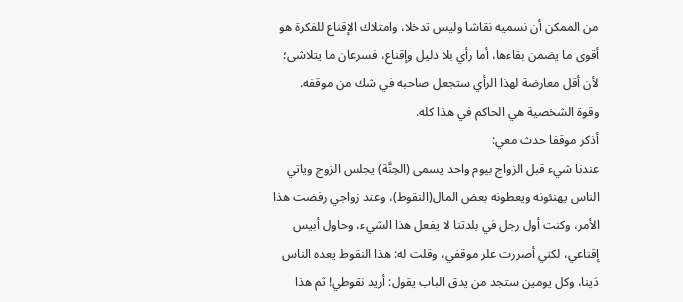من الممكن أن نسميه نقاشا وليس تدخلا، وامتلاك الإقناع للفكرة هو أقوى ما يضمن بقاءها، أما رأي بلا دليل وإقناع، فسرعان ما يتلاشى؛ لأن أقل معارضة لهذا الرأي ستجعل صاحبه في شك من موقفه.
وقوة الشخصية هي الحاكم في هذا كله.
أذكر موقفا حدث معي:
عندنا شيء قبل الزواج بيوم واحد يسمى (الحِنَّة) يجلس الزوج وياتي الناس يهنئونه ويعطونه بعض المال(النقوط)، وعند زواجي رفضت هذا الأمر، وكنت أول رجل في بلدتنا لا يفعل هذا الشيء، وحاول أبيس إقناعي، لكني أصررت علر موقفي، وقلت له: هذا النقوط يعده الناس دَينا، وكل يومين ستجد من يدق الباب يقول: أريد نقوطي! ثم هذا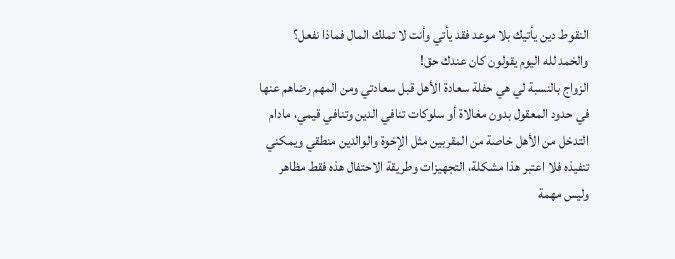النقوط دين يأتيك بلا موعد فقد يأتي وأنت لا تملك المال فماذا نفعل؟
والخمد لله اليوم يقولون كان عندك حق!
الزواج بالنسبة لي هي حفلة سعادة الأهل قبل سعادتي ومن المهم رضاهم عنها في حدود المعقول بدون مغالاة أو سلوكات تنافي الدين وتنافي قيمي، مادام التدخل من الأهل خاصة من المقربين مثل الإخوة والوالدين منطقي ويمكني تنفيذه فلا اعتبر هذا مشكلة، التجهيزات وطريقة الاحتفال هذه فقط مظاهر وليس مهمة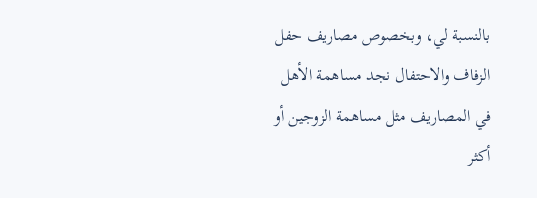بالنسبة لي، وبخصوص مصاريف حفل الزفاف والاحتفال نجد مساهمة الأهل في المصاريف مثل مساهمة الزوجين أو أكثر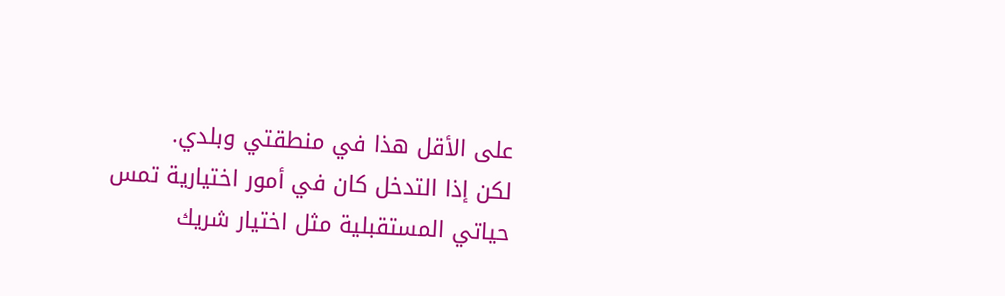على الأقل هذا في منطقتي وبلدي.
لكن إذا التدخل كان في أمور اختيارية تمس حياتي المستقبلية مثل اختيار شريك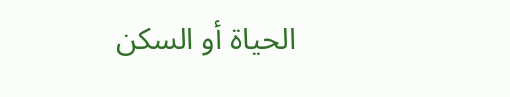الحياة أو السكن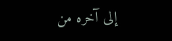إلى آخره من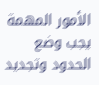الأمور المهمة يجب وضع الحدود وتجديد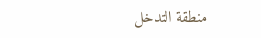منطقة التدخل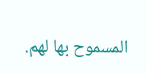المسموح بها لهم.